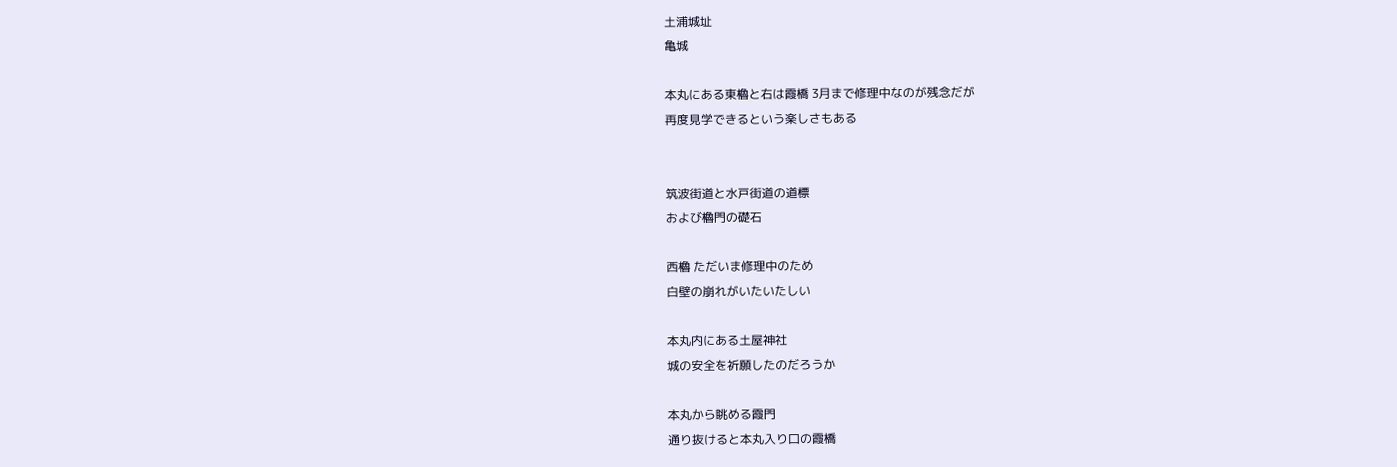土浦城址
亀城

本丸にある東櫓と右は霞橋 3月まで修理中なのが残念だが
再度見学できるという楽しさもある


筑波街道と水戸街道の道標
および櫓門の礎石

西櫓 ただいま修理中のため
白壁の崩れがいたいたしい

本丸内にある土屋神社
城の安全を祈願したのだろうか

本丸から眺める霞門
通り抜けると本丸入り口の霞橋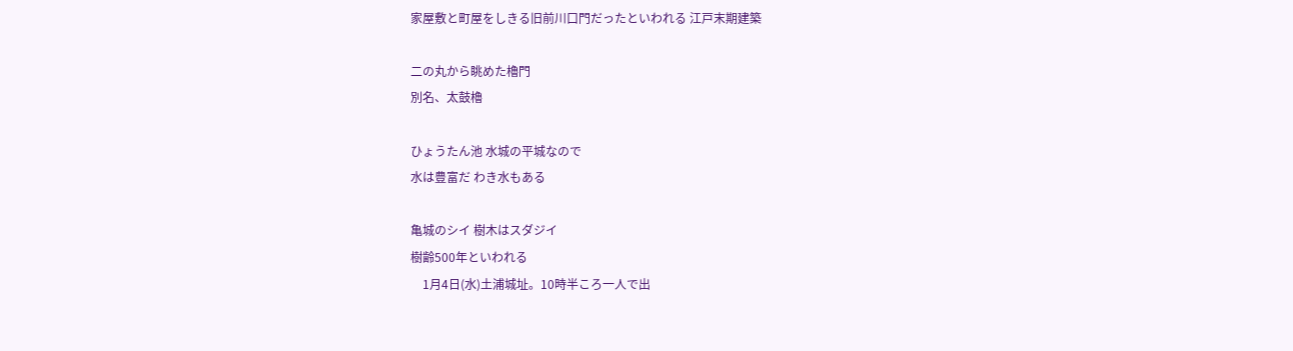家屋敷と町屋をしきる旧前川口門だったといわれる 江戸末期建築

二の丸から眺めた櫓門
別名、太鼓櫓

ひょうたん池 水城の平城なので
水は豊富だ わき水もある

亀城のシイ 樹木はスダジイ
樹齢500年といわれる
    1月4日(水)土浦城址。10時半ころ一人で出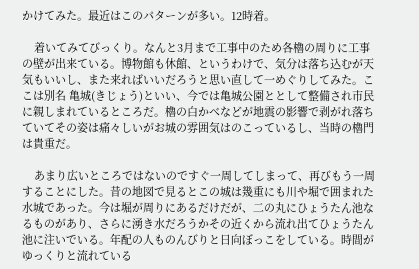かけてみた。最近はこのパターンが多い。12時着。

    着いてみてびっくり。なんと3月まで工事中のため各櫓の周りに工事の壁が出来ている。博物館も休館、というわけで、気分は落ち込むが天気もいいし、また来ればいいだろうと思い直して一めぐりしてみた。ここは別名 亀城(きじょう)といい、今では亀城公園ととして整備され市民に親しまれているところだ。櫓の白かべなどが地震の影響で剥がれ落ちていてその姿は痛々しいがお城の雰囲気はのこっているし、当時の櫓門は貴重だ。

    あまり広いところではないのですぐ一周してしまって、再びもう一周することにした。昔の地図で見るとこの城は幾重にも川や堀で囲まれた水城であった。今は堀が周りにあるだけだが、二の丸にひょうたん池なるものがあり、さらに湧き水だろうかその近くから流れ出てひょうたん池に注いでいる。年配の人ものんびりと日向ぼっこをしている。時間がゆっくりと流れている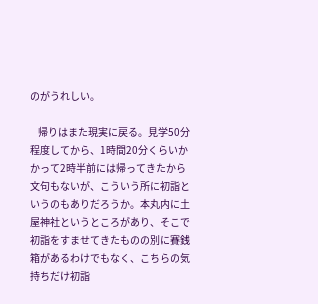のがうれしい。

    帰りはまた現実に戻る。見学50分程度してから、1時間20分くらいかかって2時半前には帰ってきたから文句もないが、こういう所に初詣というのもありだろうか。本丸内に土屋神社というところがあり、そこで初詣をすませてきたものの別に賽銭箱があるわけでもなく、こちらの気持ちだけ初詣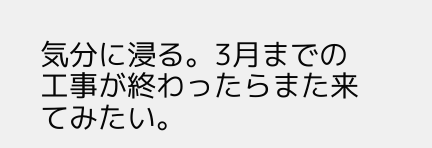気分に浸る。3月までの工事が終わったらまた来てみたい。